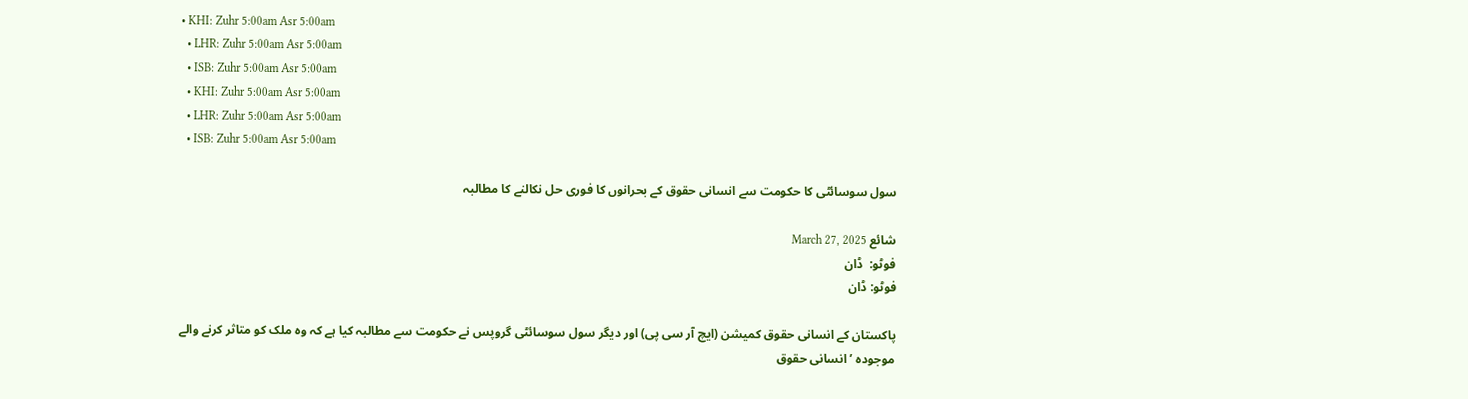• KHI: Zuhr 5:00am Asr 5:00am
  • LHR: Zuhr 5:00am Asr 5:00am
  • ISB: Zuhr 5:00am Asr 5:00am
  • KHI: Zuhr 5:00am Asr 5:00am
  • LHR: Zuhr 5:00am Asr 5:00am
  • ISB: Zuhr 5:00am Asr 5:00am

سول سوسائٹی کا حکومت سے انسانی حقوق کے بحرانوں کا فوری حل نکالنے کا مطالبہ

شائع March 27, 2025
فوٹو:  ڈان
فوٹو: ڈان

پاکستان کے انسانی حقوق کمیشن (ایچ آر سی پی) اور دیگر سول سوسائٹی گروپس نے حکومت سے مطالبہ کیا ہے کہ وہ ملک کو متاثر کرنے والے موجودہ ’ انسانی حقوق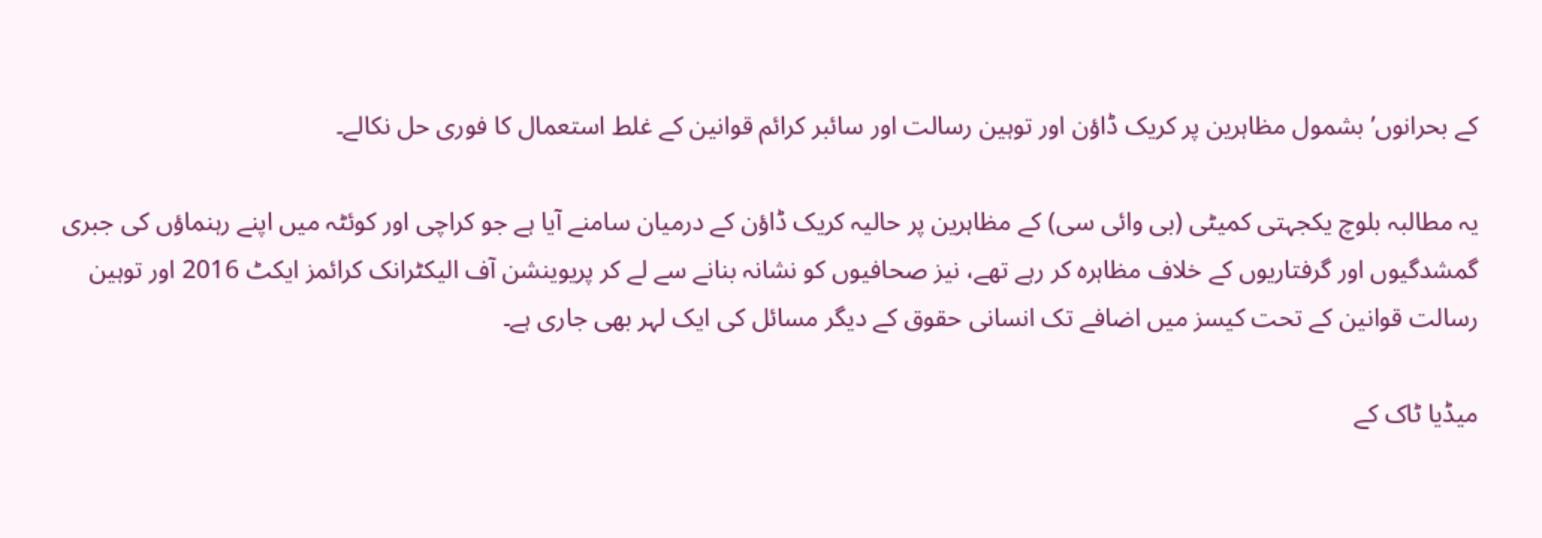کے بحرانوں’ بشمول مظاہرین پر کریک ڈاؤن اور توہین رسالت اور سائبر کرائم قوانین کے غلط استعمال کا فوری حل نکالے۔

یہ مطالبہ بلوچ یکجہتی کمیٹی (بی وائی سی) کے مظاہرین پر حالیہ کریک ڈاؤن کے درمیان سامنے آیا ہے جو کراچی اور کوئٹہ میں اپنے رہنماؤں کی جبری گمشدگیوں اور گرفتاریوں کے خلاف مظاہرہ کر رہے تھے، نیز صحافیوں کو نشانہ بنانے سے لے کر پریوینشن آف الیکٹرانک کرائمز ایکٹ 2016 اور توہین رسالت قوانین کے تحت کیسز میں اضافے تک انسانی حقوق کے دیگر مسائل کی ایک لہر بھی جاری ہے۔

میڈیا ٹاک کے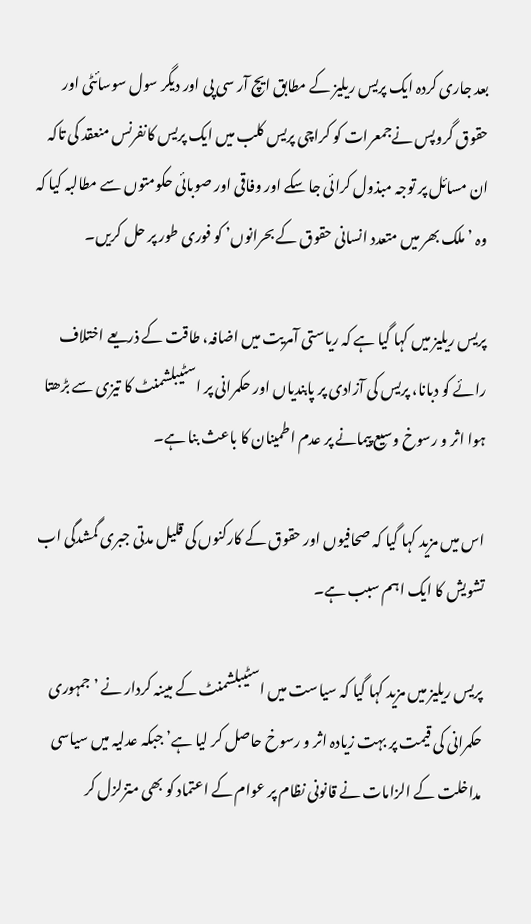بعد جاری کردہ ایک پریس ریلیز کے مطابق ایچ آر سی پی اور دیگر سول سوسائٹی اور حقوق گروپس نےجمعرات کو کراچی پریس کلب میں ایک پریس کانفرنس منعقد کی تاکہ ان مسائل پر توجہ مبذول کرائی جا سکے اور وفاقی اور صوبائی حکومتوں سے مطالبہ کیا کہ وہ ’ ملک بھر میں متعدد انسانی حقوق کے بحرانوں’ کو فوری طور پر حل کریں۔

پریس ریلیز میں کہا گیا ہے کہ ریاستی آمریت میں اضافہ، طاقت کے ذریعے اختلاف رائے کو دبانا، پریس کی آزادی پر پابندیاں اور حکمرانی پر اسٹیبلشمنٹ کا تیزی سے بڑھتا ہوا اثر و رسوخ وسیع پیمانے پر عدم اطمینان کا باعث بنا ہے۔

اس میں مزید کہا گیا کہ صحافیوں اور حقوق کے کارکنوں کی قلیل مدتی جبری گمشدگی اب تشویش کا ایک اہم سبب ہے۔

پریس ریلیز میں مزید کہا گیا کہ سیاست میں اسٹیبلشمنٹ کے مبینہ کردار نے ’ جمہوری حکمرانی کی قیمت پر بہت زیادہ اثر و رسوخ حاصل کر لیا ہے’ جبکہ عدلیہ میں سیاسی مداخلت کے الزامات نے قانونی نظام پر عوام کے اعتماد کو بھی متزلزل کر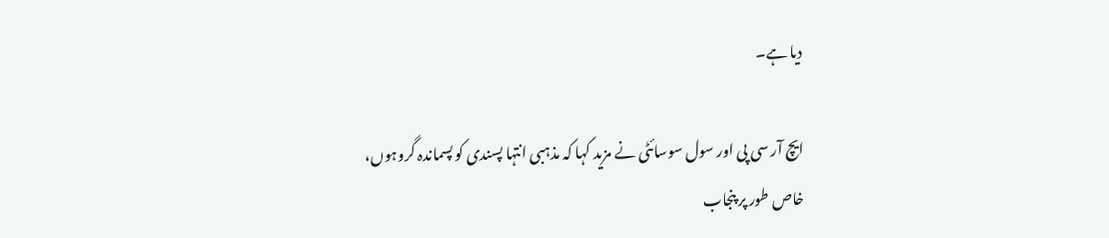دیا ہے۔

ایچ آر سی پی اور سول سوسائٹی نے مزید کہا کہ مذہبی انتہا پسندی کو پسماندہ گروہوں، خاص طور پر پنجاب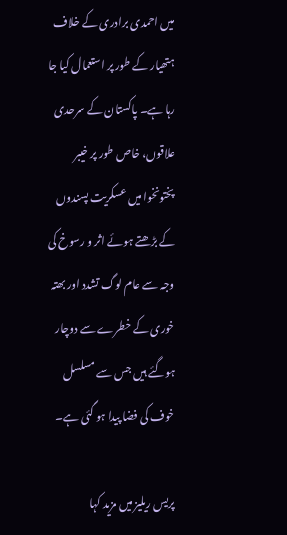میں احمدی برادری کے خلاف ہتھیار کے طور پر استعمال کیا جا رہا ہے۔ پاکستان کے سرحدی علاقوں، خاص طور پر خیبر پختونخوا میں عسکریت پسندوں کے بڑھتے ہوئے اثر و رسوخ کی وجہ سے عام لوگ تشدد اور بھتہ خوری کے خطرے سے دوچار ہوگئے ہیں جس سے مسلسل خوف کی فضا پیدا ہو گئی ہے۔

پریس ریلیز میں مزید کہا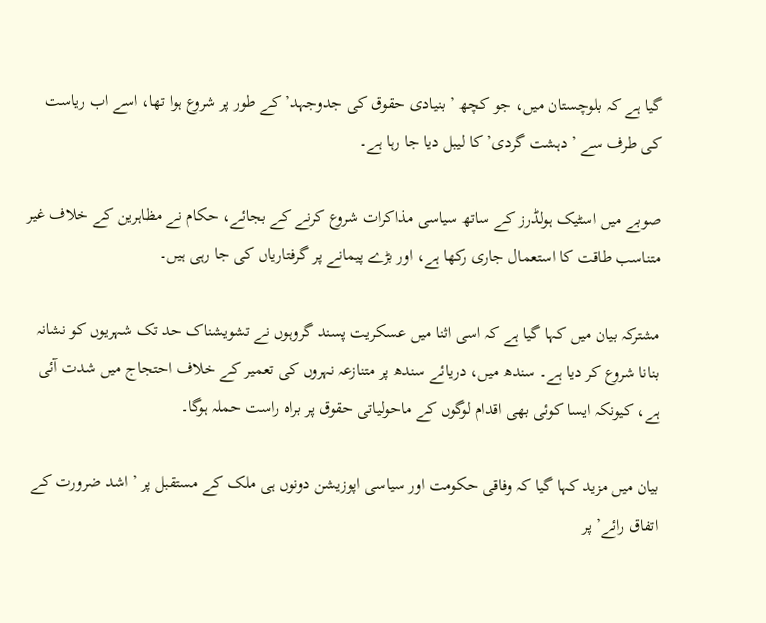گیا ہے کہ بلوچستان میں، جو کچھ ’ بنیادی حقوق کی جدوجہد’ کے طور پر شروع ہوا تھا، اسے اب ریاست کی طرف سے ’ دہشت گردی’ کا لیبل دیا جا رہا ہے۔

صوبے میں اسٹیک ہولڈرز کے ساتھ سیاسی مذاکرات شروع کرنے کے بجائے، حکام نے مظاہرین کے خلاف غیر متناسب طاقت کا استعمال جاری رکھا ہے، اور بڑے پیمانے پر گرفتاریاں کی جا رہی ہیں۔

مشترکہ بیان میں کہا گیا ہے کہ اسی اثنا میں عسکریت پسند گروہوں نے تشویشناک حد تک شہریوں کو نشانہ بنانا شروع کر دیا ہے۔ سندھ میں، دریائے سندھ پر متنازعہ نہروں کی تعمیر کے خلاف احتجاج میں شدت آئی ہے، کیونکہ ایسا کوئی بھی اقدام لوگوں کے ماحولیاتی حقوق پر براہ راست حملہ ہوگا۔

بیان میں مزید کہا گیا کہ وفاقی حکومت اور سیاسی اپوزیشن دونوں ہی ملک کے مستقبل پر ’ اشد ضرورت کے اتفاق رائے’ پر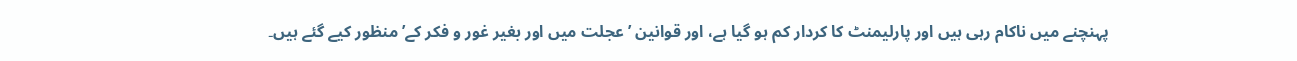پہنچنے میں ناکام رہی ہیں اور پارلیمنٹ کا کردار کم ہو گیا ہے، اور قوانین ’ عجلت میں اور بغیر غور و فکر کے’ منظور کیے گئے ہیں۔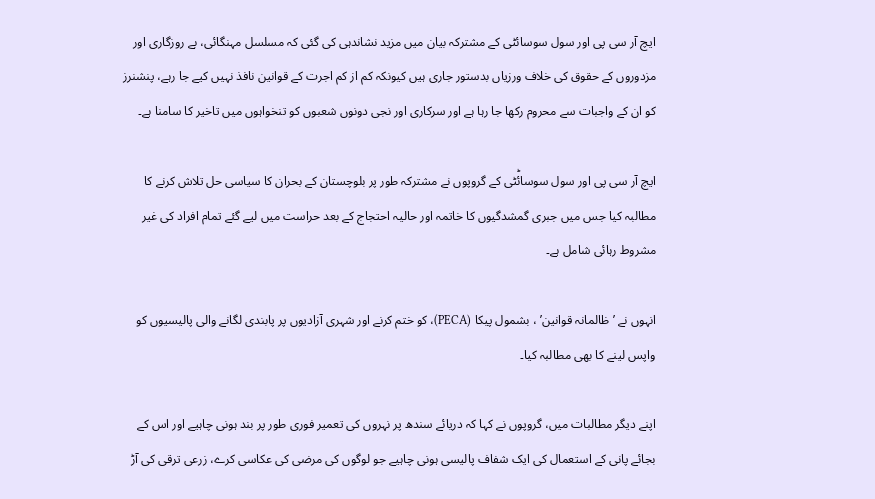ایچ آر سی پی اور سول سوسائٹی کے مشترکہ بیان میں مزید نشاندہی کی گئی کہ مسلسل مہنگائی، بے روزگاری اور مزدوروں کے حقوق کی خلاف ورزیاں بدستور جاری ہیں کیونکہ کم از کم اجرت کے قوانین نافذ نہیں کیے جا رہے، پنشنرز کو ان کے واجبات سے محروم رکھا جا رہا ہے اور سرکاری اور نجی دونوں شعبوں کو تنخواہوں میں تاخیر کا سامنا ہے۔

ایچ آر سی پی اور سول سوسائؕٹی کے گروپوں نے مشترکہ طور پر بلوچستان کے بحران کا سیاسی حل تلاش کرنے کا مطالبہ کیا جس میں جبری گمشدگیوں کا خاتمہ اور حالیہ احتجاج کے بعد حراست میں لیے گئے تمام افراد کی غیر مشروط رہائی شامل ہے۔

انہوں نے ’ ظالمانہ قوانین’ ، بشمول پیکا (PECA)، کو ختم کرنے اور شہری آزادیوں پر پابندی لگانے والی پالیسیوں کو واپس لینے کا بھی مطالبہ کیا۔

اپنے دیگر مطالبات میں، گروپوں نے کہا کہ دریائے سندھ پر نہروں کی تعمیر فوری طور پر بند ہونی چاہیے اور اس کے بجائے پانی کے استعمال کی ایک شفاف پالیسی ہونی چاہیے جو لوگوں کی مرضی کی عکاسی کرے، زرعی ترقی کی آڑ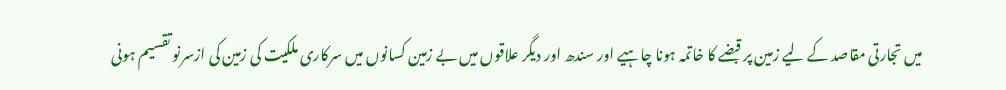میں تجارتی مقاصد کے لیے زمین پر قبضے کا خاتمہ ہونا چاہیے اور سندھ اور دیگر علاقوں میں بے زمین کسانوں میں سرکاری ملکیت کی زمین کی ازسرنو تقسیم ہونی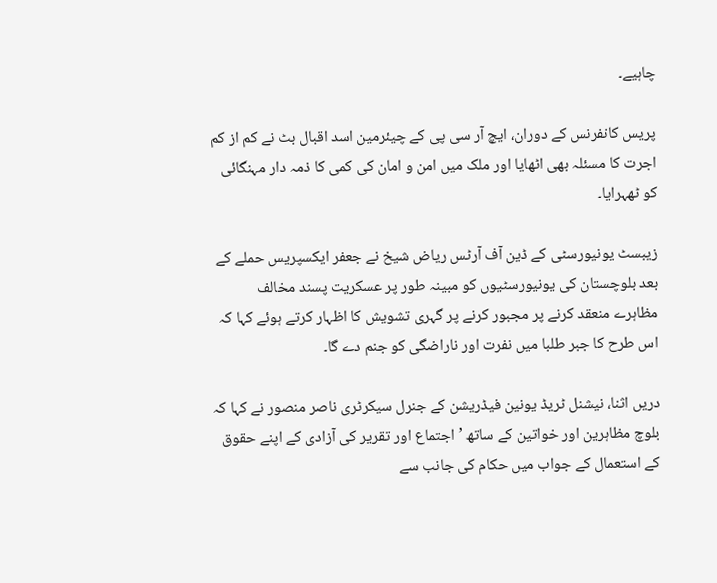چاہیے۔

پریس کانفرنس کے دوران، ایچ آر سی پی کے چیئرمین اسد اقبال بٹ نے کم از کم اجرت کا مسئلہ بھی اٹھایا اور ملک میں امن و امان کی کمی کا ذمہ دار مہنگائی کو ٹھہرایا۔

زیبسٹ یونیورسٹی کے ڈین آف آرٹس ریاض شیخ نے جعفر ایکسپریس حملے کے بعد بلوچستان کی یونیورسٹیوں کو مبینہ طور پر عسکریت پسند مخالف مظاہرے منعقد کرنے پر مجبور کرنے پر گہری تشویش کا اظہار کرتے ہوئے کہا کہ اس طرح کا جبر طلبا میں نفرت اور ناراضگی کو جنم دے گا۔

دریں اثنا، نیشنل ٹریڈ یونین فیڈریشن کے جنرل سیکرٹری ناصر منصور نے کہا کہ بلوچ مظاہرین اور خواتین کے ساتھ ’ اجتماع اور تقریر کی آزادی کے اپنے حقوق کے استعمال کے جواب میں حکام کی جانب سے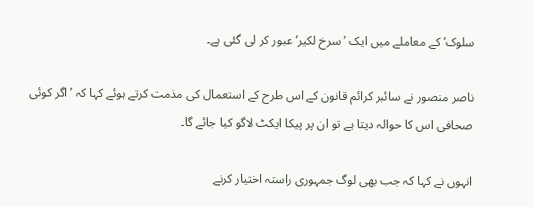سلوک’ کے معاملے میں ایک ’ سرخ لکیر’ عبور کر لی گئی ہے۔

ناصر منصور نے سائبر کرائم قانون کے اس طرح کے استعمال کی مذمت کرتے ہوئے کہا کہ ’ اگر کوئی صحافی اس کا حوالہ دیتا ہے تو ان پر پیکا ایکٹ لاگو کیا جائے گا۔

انہوں نے کہا کہ جب بھی لوگ جمہوری راستہ اختیار کرنے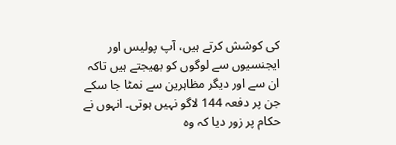کی کوشش کرتے ہیں، آپ پولیس اور ایجنسیوں سے لوگوں کو بھیجتے ہیں تاکہ ان سے اور دیگر مظاہرین سے نمٹا جا سکے جن پر دفعہ 144 لاگو نہیں ہوتی۔ انہوں نے حکام پر زور دیا کہ وہ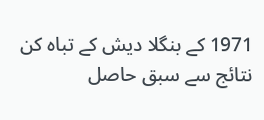1971 کے بنگلا دیش کے تباہ کن نتائج سے سبق حاصل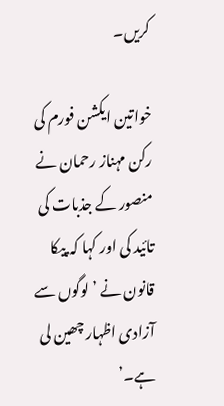کریں۔

خواتین ایکشن فورم کی رکن مہناز رحمان نے منصور کے جذبات کی تائید کی اور کہا کہ پیکا قانون نے ’ لوگوں سے آزادی اظہار چھین لی ہے۔’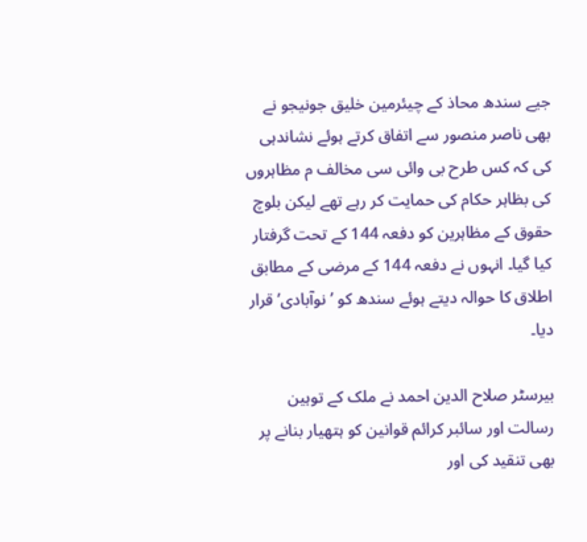جیے سندھ محاذ کے چیئرمین خلیق جونیجو نے بھی ناصر منصور سے اتفاق کرتے ہوئے نشاندہی کی کہ کس طرح بی وائی سی مخالف م مظاہروں کی بظاہر حکام کی حمایت کر رہے تھے لیکن بلوچ حقوق کے مظاہرین کو دفعہ 144 کے تحت گرفتار کیا گیا۔ انہوں نے دفعہ 144 کے مرضی کے مطابق اطلاق کا حوالہ دیتے ہوئے سندھ کو ’ نوآبادی’ قرار دیا۔

بیرسٹر صلاح الدین احمد نے ملک کے توہین رسالت اور سائبر کرائم قوانین کو ہتھیار بنانے پر بھی تنقید کی اور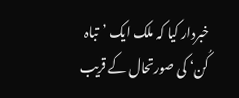خبردار کیا کہ ملک ایک ’تباہ کُن‘ کی صورتحال کے قریب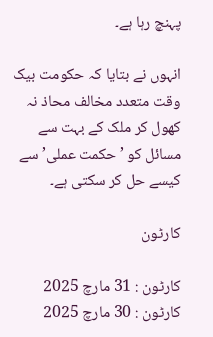پہنچ رہا ہے۔

انہوں نے بتایا کہ حکومت بیک وقت متعدد مخالف محاذ نہ کھول کر ملک کے بہت سے مسائل کو ’ حکمت عملی’ سے کیسے حل کر سکتی ہے۔

کارٹون

کارٹون : 31 مارچ 2025
کارٹون : 30 مارچ 2025